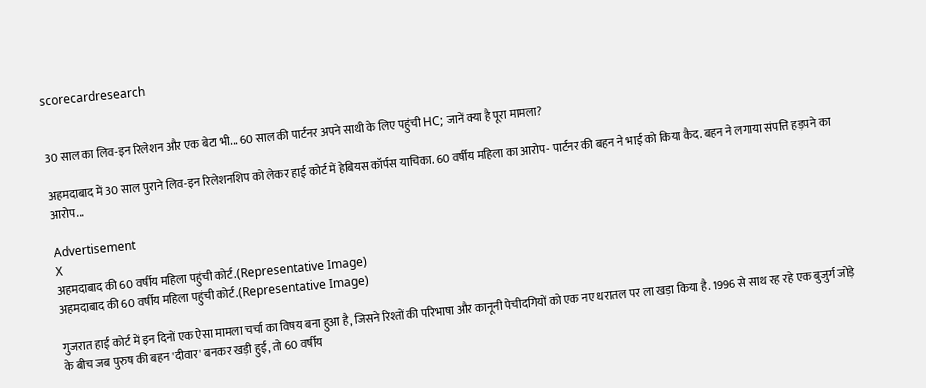scorecardresearch


30 साल का लिव-इन रिलेशन और एक बेटा भी... 60 साल की पार्टनर अपने साथी के लिए पहुंची HC; जानें क्या है पूरा मामला?

अहमदाबाद में 30 साल पुराने लिव-इन रिलेशनशिप को लेकर हाई कोर्ट में हेबियस कॉर्पस याचिका. 60 वर्षीय महिला का आरोप- पार्टनर की बहन ने भाई को किया कैद. बहन ने लगाया संपत्ति हड़पने का आरोप...

Advertisement
X
अहमदाबाद की 60 वर्षीय महिला पहुंची कोर्ट.(Representative Image)
अहमदाबाद की 60 वर्षीय महिला पहुंची कोर्ट.(Representative Image)

गुजरात हाई कोर्ट में इन दिनों एक ऐसा मामला चर्चा का विषय बना हुआ है, जिसने रिश्तों की परिभाषा और कानूनी पेचीदगियों को एक नए धरातल पर ला खड़ा किया है. 1996 से साथ रह रहे एक बुजुर्ग जोड़े के बीच जब पुरुष की बहन 'दीवार' बनकर खड़ी हुई, तो 60 वर्षीय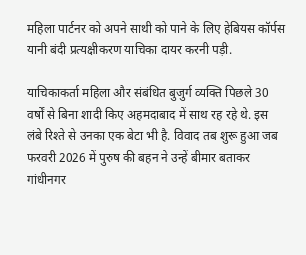महिला पार्टनर को अपने साथी को पाने के लिए हेबियस कॉर्पस यानी बंदी प्रत्यक्षीकरण याचिका दायर करनी पड़ी.

याचिकाकर्ता महिला और संबंधित बुजुर्ग व्यक्ति पिछले 30 वर्षों से बिना शादी किए अहमदाबाद में साथ रह रहे थे. इस लंबे रिश्ते से उनका एक बेटा भी है. विवाद तब शुरू हुआ जब फरवरी 2026 में पुरुष की बहन ने उन्हें बीमार बताकर गांधीनगर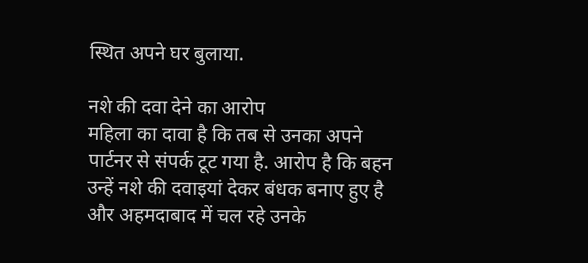स्थित अपने घर बुलाया.

नशे की दवा देने का आरोप
महिला का दावा है कि तब से उनका अपने पार्टनर से संपर्क टूट गया है. आरोप है कि बहन उन्हें नशे की दवाइयां देकर बंधक बनाए हुए है और अहमदाबाद में चल रहे उनके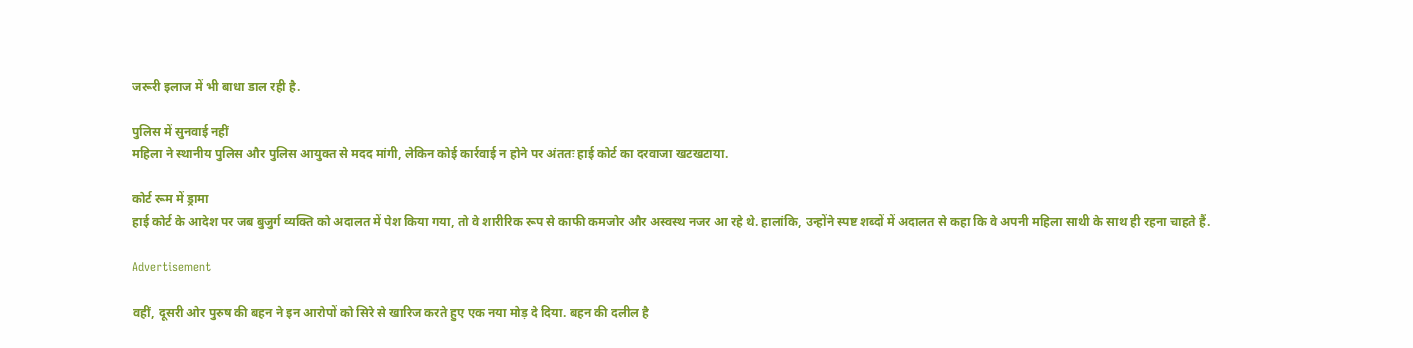जरूरी इलाज में भी बाधा डाल रही है.

पुलिस में सुनवाई नहीं
महिला ने स्थानीय पुलिस और पुलिस आयुक्त से मदद मांगी, लेकिन कोई कार्रवाई न होने पर अंततः हाई कोर्ट का दरवाजा खटखटाया.

कोर्ट रूम में ड्रामा
हाई कोर्ट के आदेश पर जब बुजुर्ग व्यक्ति को अदालत में पेश किया गया, तो वे शारीरिक रूप से काफी कमजोर और अस्वस्थ नजर आ रहे थे. हालांकि, उन्होंने स्पष्ट शब्दों में अदालत से कहा कि वे अपनी महिला साथी के साथ ही रहना चाहते हैं.

Advertisement

वहीं, दूसरी ओर पुरुष की बहन ने इन आरोपों को सिरे से खारिज करते हुए एक नया मोड़ दे दिया. बहन की दलील है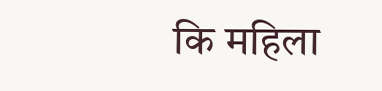कि महिला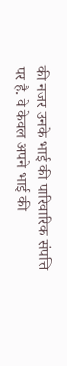की नजर उनके भाई की पारिवारिक संपत्ति पर है. वे केवल अपने भाई की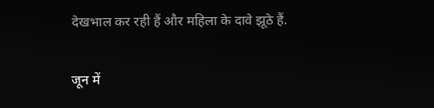देखभाल कर रही हैं और महिला के दावे झूठे हैं.

जून में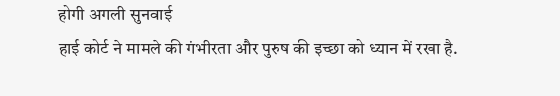होगी अगली सुनवाई
हाई कोर्ट ने मामले की गंभीरता और पुरुष की इच्छा को ध्यान में रखा है.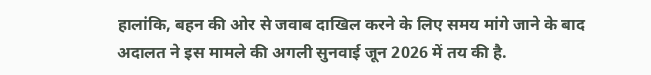हालांकि, बहन की ओर से जवाब दाखिल करने के लिए समय मांगे जाने के बाद अदालत ने इस मामले की अगली सुनवाई जून 2026 में तय की है.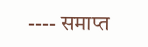---- समाप्त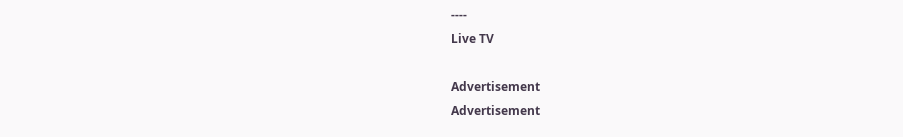----
Live TV

Advertisement
Advertisement